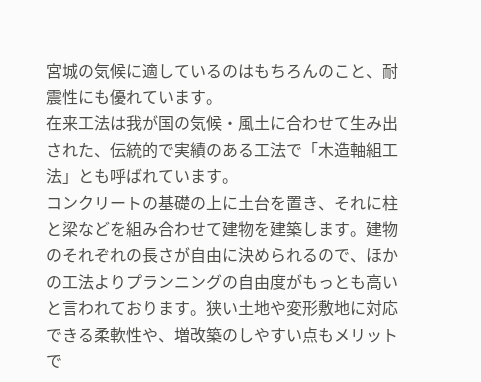宮城の気候に適しているのはもちろんのこと、耐震性にも優れています。
在来工法は我が国の気候・風土に合わせて生み出された、伝統的で実績のある工法で「木造軸組工法」とも呼ばれています。
コンクリートの基礎の上に土台を置き、それに柱と梁などを組み合わせて建物を建築します。建物のそれぞれの長さが自由に決められるので、ほかの工法よりプランニングの自由度がもっとも高いと言われております。狭い土地や変形敷地に対応できる柔軟性や、増改築のしやすい点もメリットで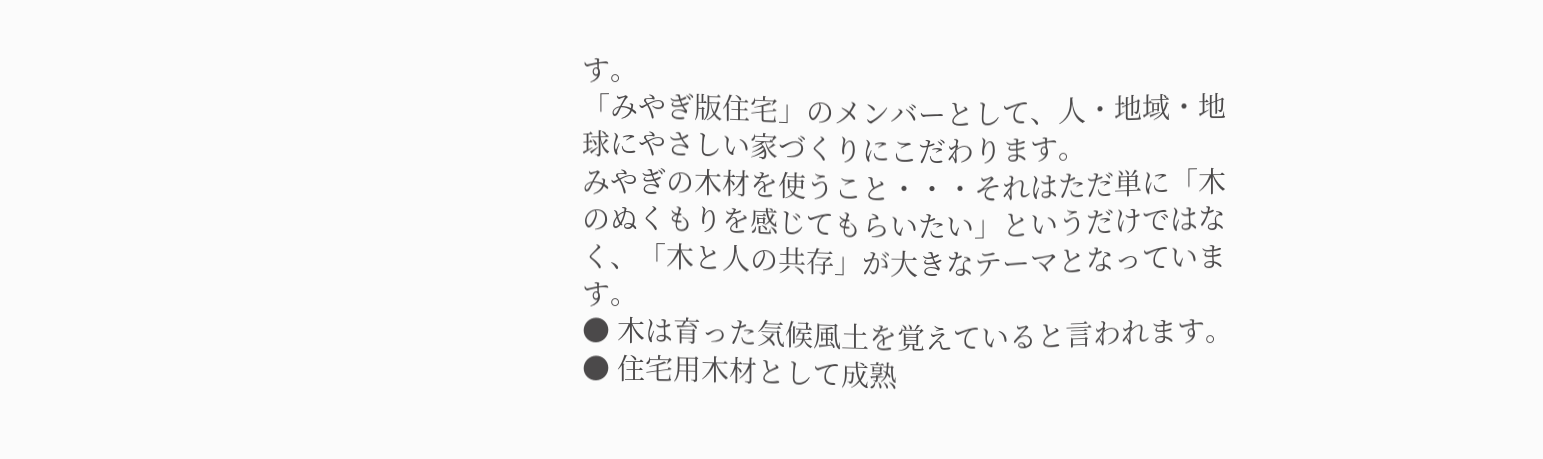す。
「みやぎ版住宅」のメンバーとして、人・地域・地球にやさしい家づくりにこだわります。
みやぎの木材を使うこと・・・それはただ単に「木のぬくもりを感じてもらいたい」というだけではなく、「木と人の共存」が大きなテーマとなっています。
● 木は育った気候風土を覚えていると言われます。 ● 住宅用木材として成熟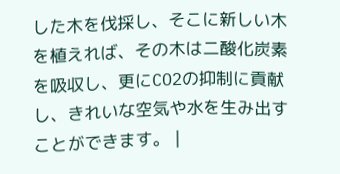した木を伐採し、そこに新しい木を植えれば、その木は二酸化炭素を吸収し、更にCO2の抑制に貢献し、きれいな空気や水を生み出すことができます。 |